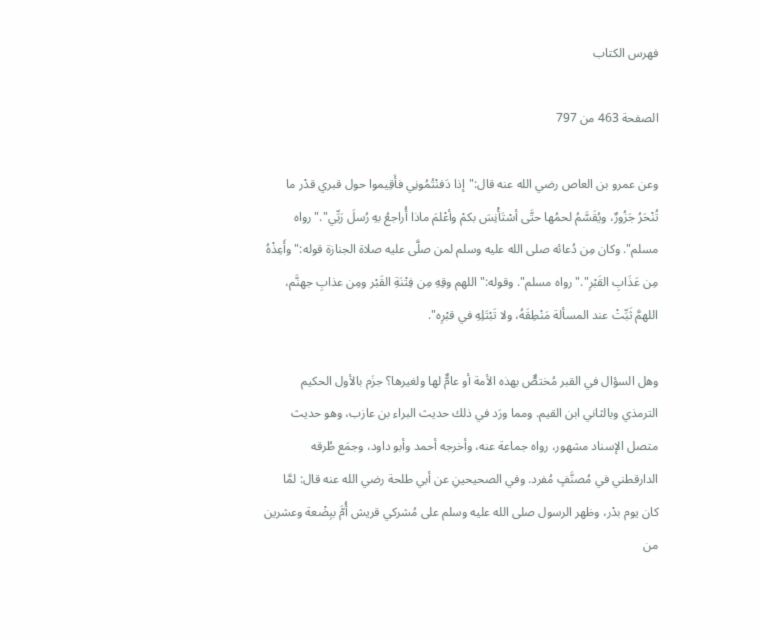فهرس الكتاب

الصفحة 463 من 797

وعن عمرو بن العاص رضي الله عنه قال:"إذا دَفنْتُمُونِي فأَقِيموا حول قبري قدْر ما تُنْحَرُ جَزُورٌ، ويُقَسَّمُ لحمُها حتَّى أسْتَأْنِسَ بكمْ وأعْلمَ ماذا أُراجعُ بهِ رُسلَ رَبِّي"."رواه مسلم". وكان مِن دُعائه صلى الله عليه وسلم لمن صلَّى عليه صلاة الجنازة قوله:"وأَعِذْهُ مِن عَذَابِ القَبْرِ"."رواه مسلم". وقوله:"اللهم وقِهِ مِن فِتْنَةِ القَبْر ومِن عذابِ جهنَّم، اللهمَّ ثَبِّتْ عند المسألة مَنْطِقَهُ، ولا تَبْتَلِهِ في قبْرِه".

وهل السؤال في القبر مُختصٌّ بهذه الأمة أو عامٌّ لها ولغيرها؟ جزَم بالأول الحكيم الترمذي وبالثاني ابن القيم. ومما ورَد في ذلك حديث البراء بن عازب، وهو حديث متصل الإسناد مشهور، رواه جماعة عنه، وأخرجه أحمد وأبو داود، وجمَع طُرقه الدارقطني في مُصنَّفٍ مُفرد. وفي الصحيحينِ عن أبي طلحة رضي الله عنه قال: لمَّا كان يوم بدْر، وظهر الرسول صلى الله عليه وسلم على مُشركي قريش أُمَّ ببِضْعة وعشرين من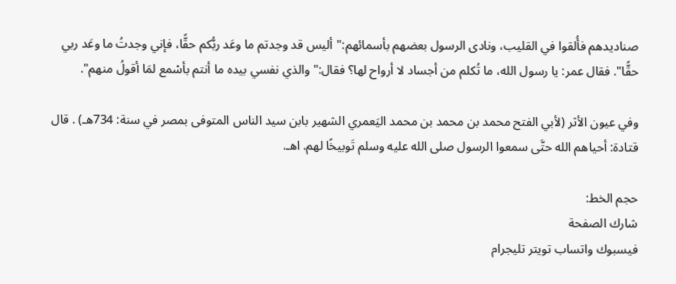صناديدهم فأُلقوا في القليب، ونادى الرسول بعضهم بأسمائهم:"أليس قد وجدتم ما وعَد ربُّكم حقًّا، فإني وجدتُ ما وعَد ربي حقًّا". فقال عمر: يا رسول الله، ما تُكلم من أجساد لا أرواح لها؟ فقال:"والذي نفسي بيده ما أنتم بأسْمع لمَا أقولُ منهم".

وفي عيون الأثر (لأبي الفتح محمد بن محمد بن محمد اليَعمري الشهير بابن سيد الناس المتوفى بمصر في سنة: 734هـ) . قال قتادة: أحياهم الله حتَّى سمعوا الرسول صلى الله عليه وسلم تَوبيخًا لهم. اهـ.

حجم الخط:
شارك الصفحة
فيسبوك واتساب تويتر تليجرام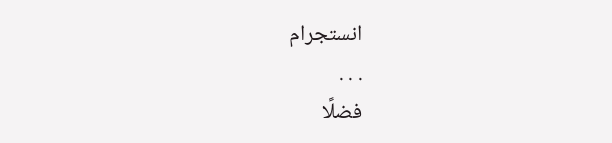انستجرام
. . .
فضلًا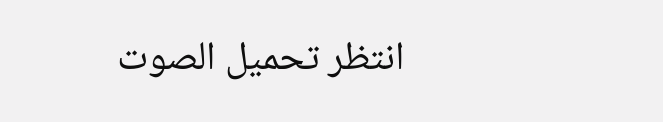انتظر تحميل الصوت